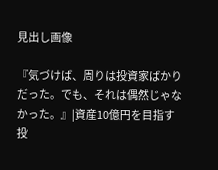見出し画像

『気づけば、周りは投資家ばかりだった。でも、それは偶然じゃなかった。』|資産10億円を目指す投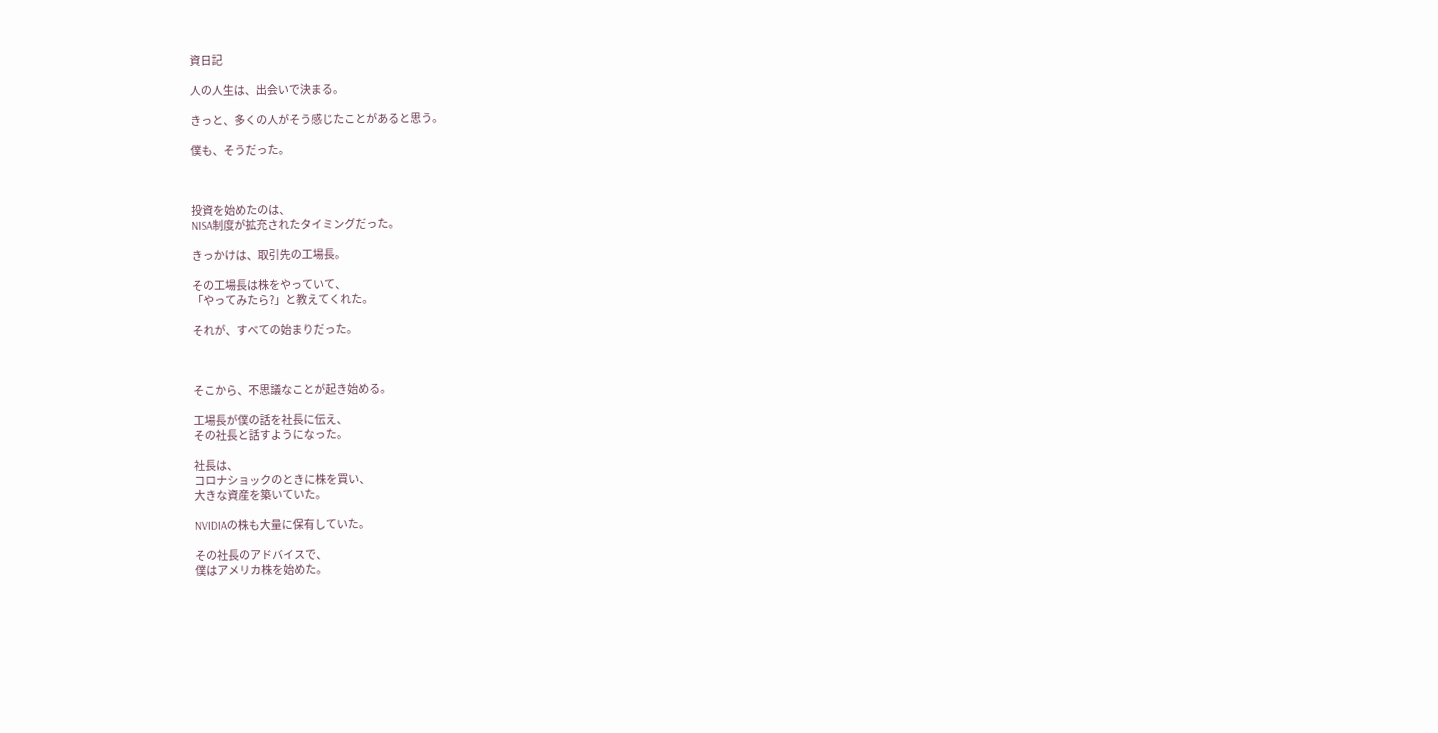資日記

人の人生は、出会いで決まる。

きっと、多くの人がそう感じたことがあると思う。

僕も、そうだった。



投資を始めたのは、
NISA制度が拡充されたタイミングだった。

きっかけは、取引先の工場長。

その工場長は株をやっていて、
「やってみたら?」と教えてくれた。

それが、すべての始まりだった。



そこから、不思議なことが起き始める。

工場長が僕の話を社長に伝え、
その社長と話すようになった。

社長は、
コロナショックのときに株を買い、
大きな資産を築いていた。

NVIDIAの株も大量に保有していた。

その社長のアドバイスで、
僕はアメリカ株を始めた。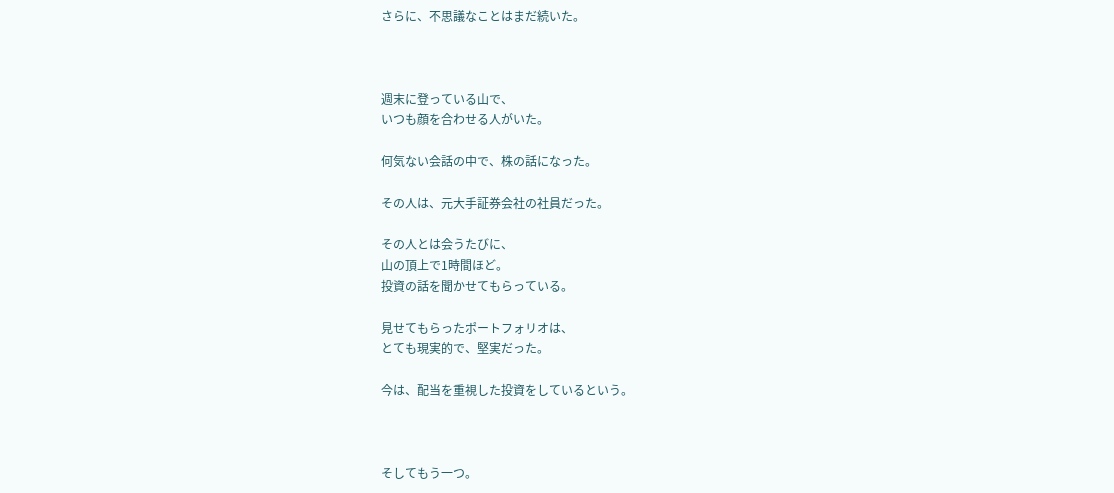さらに、不思議なことはまだ続いた。



週末に登っている山で、
いつも顔を合わせる人がいた。

何気ない会話の中で、株の話になった。

その人は、元大手証券会社の社員だった。

その人とは会うたびに、
山の頂上で1時間ほど。
投資の話を聞かせてもらっている。

見せてもらったポートフォリオは、
とても現実的で、堅実だった。

今は、配当を重視した投資をしているという。



そしてもう一つ。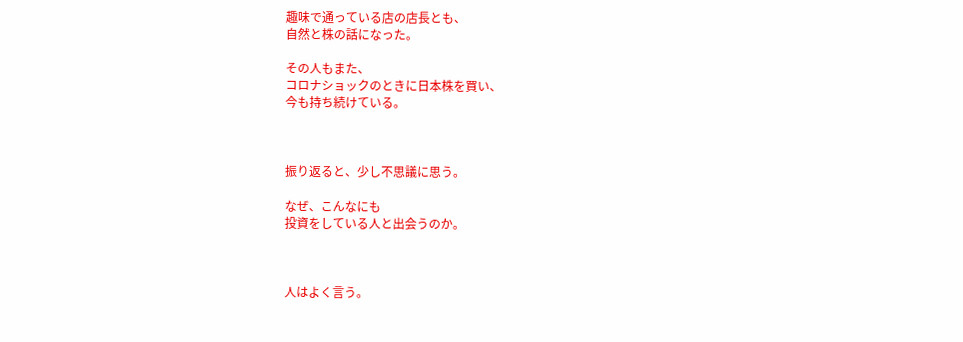趣味で通っている店の店長とも、
自然と株の話になった。

その人もまた、
コロナショックのときに日本株を買い、
今も持ち続けている。



振り返ると、少し不思議に思う。

なぜ、こんなにも
投資をしている人と出会うのか。



人はよく言う。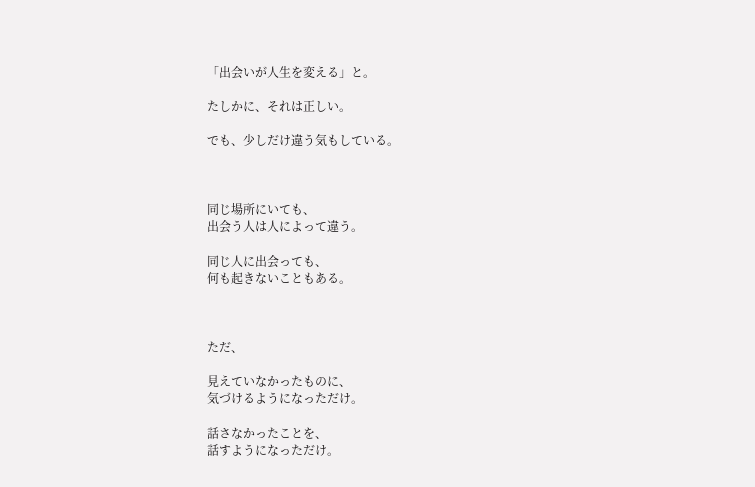「出会いが人生を変える」と。

たしかに、それは正しい。

でも、少しだけ違う気もしている。



同じ場所にいても、
出会う人は人によって違う。

同じ人に出会っても、
何も起きないこともある。



ただ、

見えていなかったものに、
気づけるようになっただけ。

話さなかったことを、
話すようになっただけ。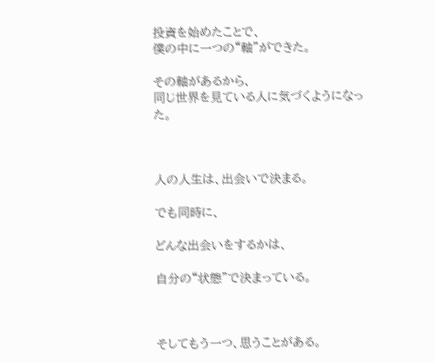投資を始めたことで、
僕の中に一つの“軸”ができた。

その軸があるから、
同じ世界を見ている人に気づくようになった。



人の人生は、出会いで決まる。

でも同時に、

どんな出会いをするかは、

自分の“状態”で決まっている。



そしてもう一つ、思うことがある。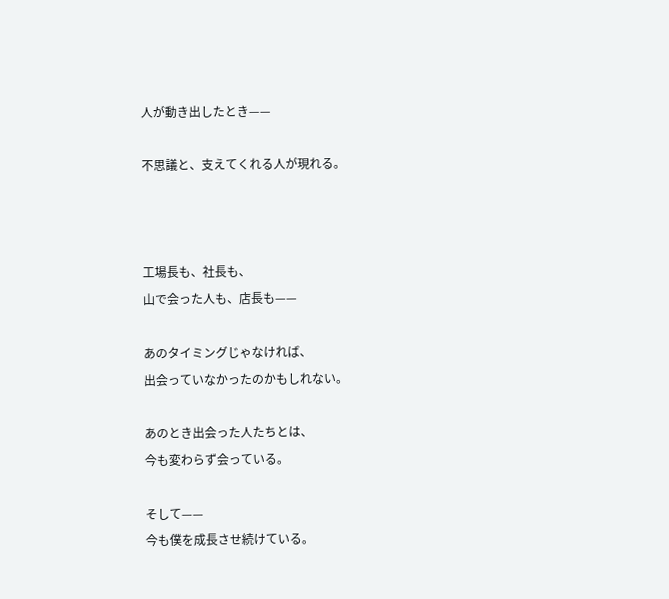人が動き出したとき——

不思議と、支えてくれる人が現れる。



工場長も、社長も、
山で会った人も、店長も——

あのタイミングじゃなければ、
出会っていなかったのかもしれない。

あのとき出会った人たちとは、
今も変わらず会っている。

そして——
今も僕を成長させ続けている。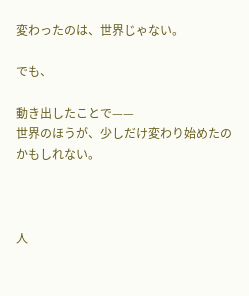変わったのは、世界じゃない。

でも、

動き出したことで——
世界のほうが、少しだけ変わり始めたのかもしれない。



人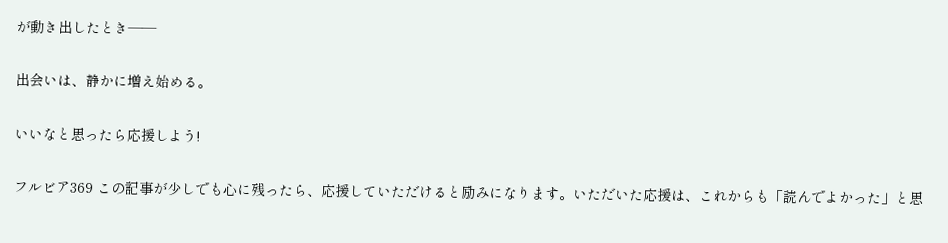が動き出したとき——

出会いは、静かに増え始める。

いいなと思ったら応援しよう!

フルビア369 この記事が少しでも心に残ったら、応援していただけると励みになります。いただいた応援は、これからも「読んでよかった」と思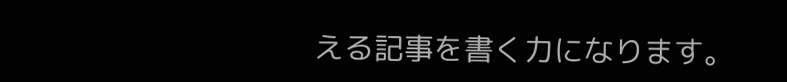える記事を書く力になります。